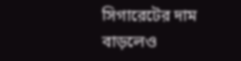সিগারেটের দাম বাড়লেও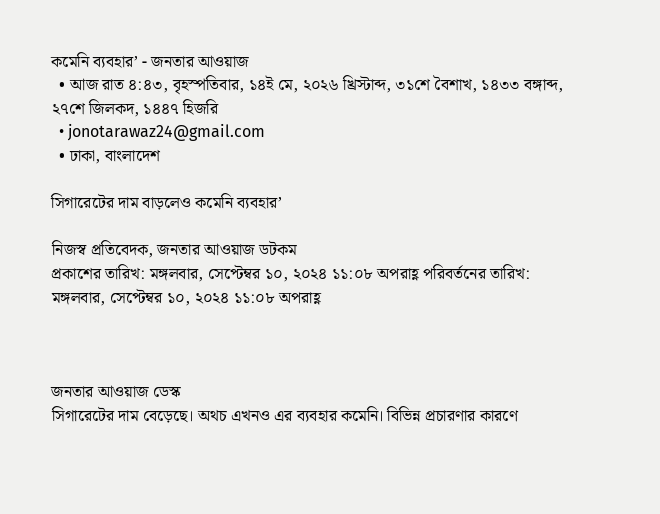কমেনি ব্যবহার’ - জনতার আওয়াজ
  • আজ রাত ৪:৪৩, বৃহস্পতিবার, ১৪ই মে, ২০২৬ খ্রিস্টাব্দ, ৩১শে বৈশাখ, ১৪৩৩ বঙ্গাব্দ, ২৭শে জিলকদ, ১৪৪৭ হিজরি
  • jonotarawaz24@gmail.com
  • ঢাকা, বাংলাদেশ

সিগারেটের দাম বাড়লেও কমেনি ব্যবহার’

নিজস্ব প্রতিবেদক, জনতার আওয়াজ ডটকম
প্রকাশের তারিখ: মঙ্গলবার, সেপ্টেম্বর ১০, ২০২৪ ১১:০৮ অপরাহ্ণ পরিবর্তনের তারিখ: মঙ্গলবার, সেপ্টেম্বর ১০, ২০২৪ ১১:০৮ অপরাহ্ণ



জনতার আওয়াজ ডেস্ক
সিগারেটের দাম বেড়েছে। অথচ এখনও এর ব্যবহার কমেনি। বিভিন্ন প্রচারণার কারণে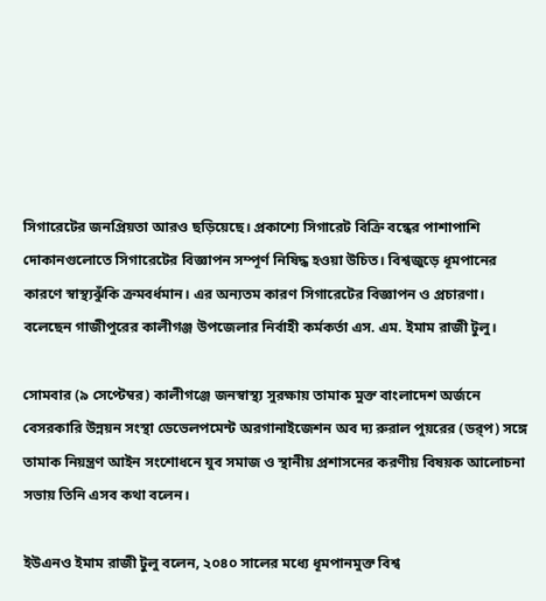সিগারেটের জনপ্রিয়তা আরও ছড়িয়েছে। প্রকাশ্যে সিগারেট বিক্রি বন্ধের পাশাপাশি দোকানগুলোতে সিগারেটের বিজ্ঞাপন সম্পূর্ণ নিষিদ্ধ হওয়া উচিত। বিশ্বজুড়ে ধূমপানের কারণে স্বাস্থ্যঝুঁকি ক্রমবর্ধমান। এর অন্যতম কারণ সিগারেটের বিজ্ঞাপন ও প্রচারণা। বলেছেন গাজীপুরের কালীগঞ্জ উপজেলার নির্বাহী কর্মকর্তা এস. এম. ইমাম রাজী টুলু।

সোমবার (৯ সেপ্টেম্বর) কালীগঞ্জে জনস্বাস্থ্য সুরক্ষায় তামাক মুক্ত বাংলাদেশ অর্জনে বেসরকারি উন্নয়ন সংস্থা ডেভেলপমেন্ট অরগানাইজেশন অব দ্য রুরাল পুয়রের (ডর্‌প) সঙ্গে তামাক নিয়ন্ত্রণ আইন সংশোধনে যুব সমাজ ও স্থানীয় প্রশাসনের করণীয় বিষয়ক আলোচনা সভায় তিনি এসব কথা বলেন।

ইউএনও ইমাম রাজী টুলু বলেন, ২০৪০ সালের মধ্যে ধূমপানমুক্ত বিশ্ব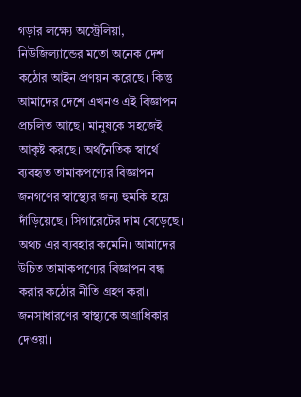গড়ার লক্ষ্যে অস্ট্রেলিয়া, নিউজিল্যান্ডের মতো অনেক দেশ কঠোর আইন প্রণয়ন করেছে। কিন্তু আমাদের দেশে এখনও এই বিজ্ঞাপন প্রচলিত আছে। মানুষকে সহজেই আকৃষ্ট করছে। অর্থনৈতিক স্বার্থে ব্যবহৃত তামাকপণ্যের বিজ্ঞাপন জনগণের স্বাস্থ্যের জন্য হুমকি হয়ে দাঁড়িয়েছে। সিগারেটের দাম বেড়েছে। অথচ এর ব্যবহার কমেনি। আমাদের উচিত তামাকপণ্যের বিজ্ঞাপন বন্ধ করার কঠোর নীতি গ্রহণ করা। জনসাধারণের স্বাস্থ্যকে অগ্রাধিকার দেওয়া।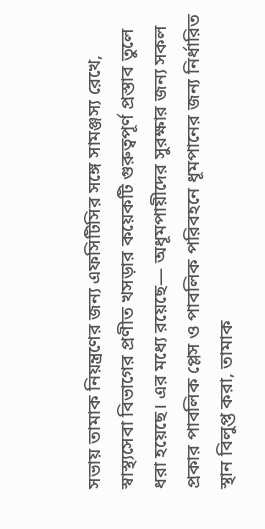সভায় তামাক নিয়ন্ত্রণের জন্য এফসিটিসির সঙ্গে সামঞ্জস্য রেখে, স্বাস্থ্যসেবা বিভাগের প্রণীত খসড়ার কয়েকটি গুরুত্বপূর্ণ প্রস্তাব তুলে ধরা হয়েছে। এর মধ্যে রয়েছে— অধূমপায়ীদের সুরক্ষার জন্য সকল প্রকার পাবলিক প্লেস ও পাবলিক পরিবহনে ধূমপানের জন্য নির্ধারিত স্থান বিলুপ্ত করা, তামাক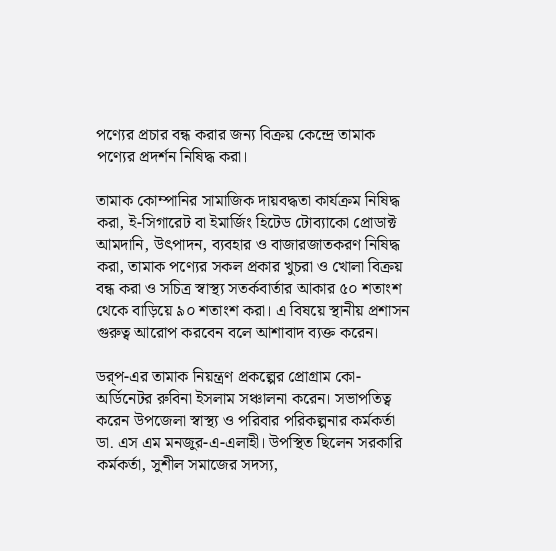পণ্যের প্রচার বন্ধ করার জন্য বিক্রয় কেন্দ্রে তামাক পণ্যের প্রদর্শন নিষিদ্ধ করা।

তামাক কোম্পানির সামাজিক দায়বদ্ধতা কার্যক্রম নিষিদ্ধ করা, ই-সিগারেট বা ইমার্জিং হিটেড টোব্যাকো প্রোডাক্ট আমদানি, উৎপাদন, ব্যবহার ও বাজারজাতকরণ নিষিদ্ধ করা, তামাক পণ্যের সকল প্রকার খুচরা ও খোলা বিক্রয় বন্ধ করা ও সচিত্র স্বাস্থ্য সতর্কবার্তার আকার ৫০ শতাংশ থেকে বাড়িয়ে ৯০ শতাংশ করা। এ বিষয়ে স্থানীয় প্রশাসন গুরুত্ব আরোপ করবেন বলে আশাবাদ ব্যক্ত করেন।

ডর্‌প-এর তামাক নিয়ন্ত্রণ প্রকল্পের প্রোগ্রাম কো-অর্ডিনেটর রুবিনা ইসলাম সঞ্চালনা করেন। সভাপতিত্ব করেন উপজেলা স্বাস্থ্য ও পরিবার পরিকল্পনার কর্মকর্তা ডা. এস এম মনজুর-এ-এলাহী। উপস্থিত ছিলেন সরকারি কর্মকর্তা, সুশীল সমাজের সদস্য,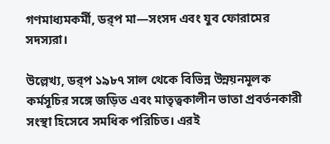গণমাধ্যমকর্মী, ডর্‌প মা—সংসদ এবং যুব ফোরামের সদস্যরা।

উল্লেখ্য, ডর্‌প ১৯৮৭ সাল থেকে বিভিন্ন উন্নয়নমূলক কর্মসূচির সঙ্গে জড়িত এবং মাতৃত্বকালীন ভাতা প্রবর্তনকারী সংস্থা হিসেবে সমধিক পরিচিত। এরই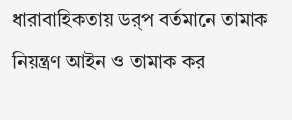ধারাবাহিকতায় ডর্‌প বর্তমানে তামাক নিয়ন্ত্রণ আইন ও তামাক কর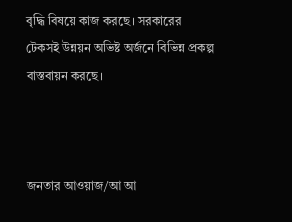বৃদ্ধি বিষয়ে কাজ করছে। সরকারের টেকসই উন্নয়ন অভিষ্ট অর্জনে বিভিন্ন প্রকল্প বাস্তবায়ন করছে।



জনতার আওয়াজ/আ আ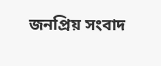জনপ্রিয় সংবাদ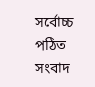সর্বোচ্চ পঠিত সংবাদ